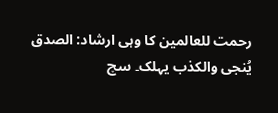رحمت للعالمین کا وہی ارشاد: الصدق یُنجی والکذب یہلک۔ سچ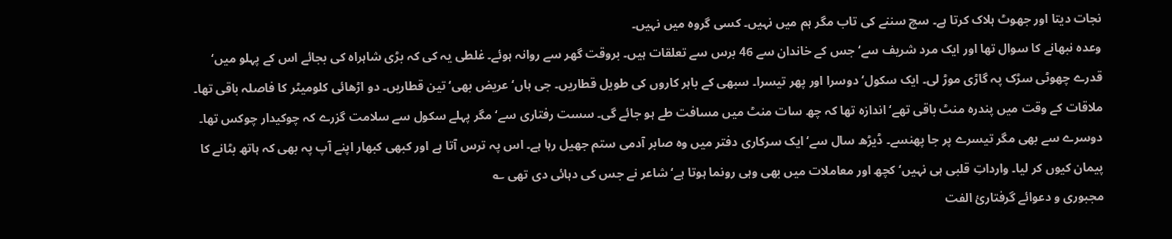نجات دیتا اور جھوٹ ہلاک کرتا ہے۔ سچ سننے کی تاب مگر ہم میں نہیں۔ کسی گروہ میں نہیں۔
وعدہ نبھانے کا سوال تھا اور ایک مرد شریف سے‘ جس کے خاندان سے 46 برس سے تعلقات ہیں۔ بروقت گھر سے روانہ ہوئے۔ غلطی یہ کی کہ بڑی شاہراہ کی بجائے اس کے پہلو میں‘ قدرے چھوٹی سڑک پہ گاڑی موڑ لی۔ ایک سکول‘ دوسرا اور پھر تیسرا۔ سبھی کے باہر کاروں کی طویل قطاریں۔ جی ہاں‘ عریض بھی‘ تین قطاریں۔ دو اڑھائی کلومیٹر کا فاصلہ باقی تھا۔ ملاقات کے وقت میں پندرہ منٹ باقی تھے‘ اندازہ تھا کہ چھ سات منٹ میں مسافت طے ہو جائے گی۔ سست رفتاری سے‘ مگر پہلے سکول سے سلامت گزرے کہ چوکیدار چوکس تھا۔ دوسرے سے بھی مگر تیسرے پر جا پھنسے۔ ڈیڑھ سال سے‘ ایک سرکاری دفتر میں وہ صابر آدمی ستم جھیل رہا ہے۔ اس پہ ترس آتا ہے اور کبھی کبھار اپنے آپ پہ بھی کہ ہاتھ بٹانے کا پیمان کیوں کر لیا۔ وارداتِ قلبی ہی نہیں‘ کچھ اور معاملات میں بھی وہی رونما ہوتا ہے‘ شاعر نے جس کی دہائی دی تھی ؎
مجبوری و دعوائے گرفتاریٔ الفت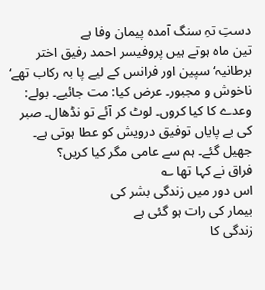دستِ تہِ سنگ آمدہ پیمان وفا ہے
تین ماہ ہوتے ہیں پروفیسر احمد رفیق اختر برطانیہ‘ سپین اور فرانس کے لیے پا بہ رکاب تھے‘ ناخوش و مجبور۔ عرض کیا: مت جائیے۔ بولے: وعدے کا کیا کروں۔ لوٹ کر آئے تو نڈھال۔ صبر کی بے پایاں توفیق درویش کو عطا ہوتی ہے۔ جھیل گئے۔ ہم سے عامی مگر کیا کریں؟
فراق نے کہا تھا ؎
اس دور میں زندگی بشر کی
بیمار کی رات ہو گئی ہے
زندگی کا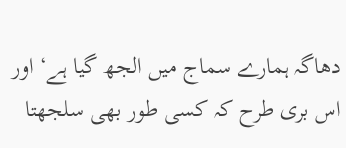دھاگہ ہمارے سماج میں الجھ گیا ہے‘ اور اس بری طرح کہ کسی طور بھی سلجھتا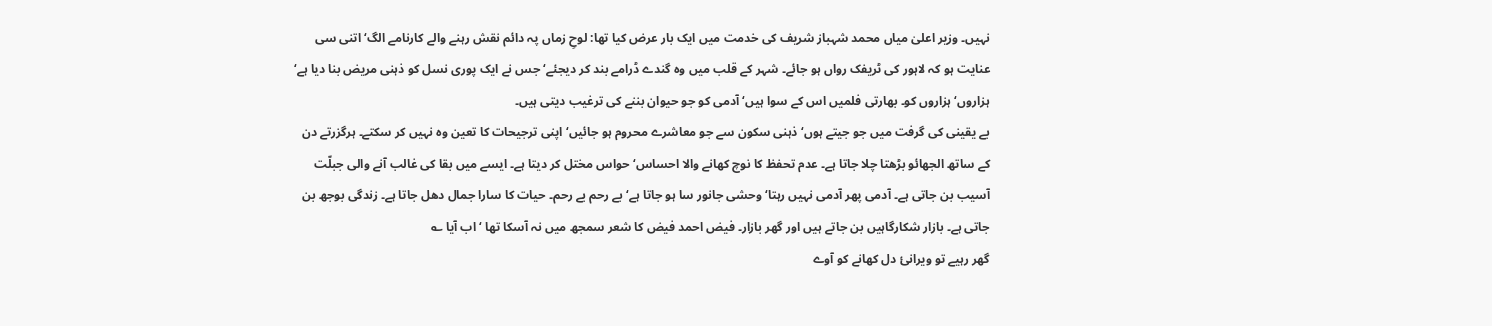نہیں۔ وزیر اعلیٰ میاں محمد شہباز شریف کی خدمت میں ایک بار عرض کیا تھا: لوحِ زماں پہ دائم نقش رہنے والے کارنامے الگ‘ اتنی سی عنایت ہو کہ لاہور کی ٹریفک رواں ہو جائے۔ شہر کے قلب میں وہ گندے ڈرامے بند کر دیجئے‘ جس نے ایک پوری نسل کو ذہنی مریض بنا دیا ہے‘ ہزاروں‘ ہزاروں کو۔ بھارتی فلمیں اس کے سوا ہیں‘ آدمی کو جو حیوان بننے کی ترغیب دیتی ہیں۔
بے یقینی کی گرفت میں جو جیتے ہوں‘ ذہنی سکون سے جو معاشرے محروم ہو جائیں‘ اپنی ترجیحات کا تعین وہ نہیں کر سکتے۔ ہرگزرتے دن کے ساتھ الجھائو بڑھتا چلا جاتا ہے۔ عدم تحفظ کا نوچ کھانے والا احساس‘ حواس مختل کر دیتا ہے۔ ایسے میں بقا کی غالب آنے والی جبلّت آسیب بن جاتی ہے۔ آدمی پھر آدمی نہیں رہتا‘ وحشی جانور سا ہو جاتا ہے‘ بے رحم بے رحم۔ حیات کا سارا جمال دھل جاتا ہے۔ زندگی بوجھ بن جاتی ہے۔ بازار شکارگاہیں بن جاتے ہیں اور گھر بازار۔ فیض احمد فیض کا شعر سمجھ میں نہ آسکا تھا ‘ اب آیا ؎
گھر رہیے تو ویرانیٔ دل کھانے کو آوے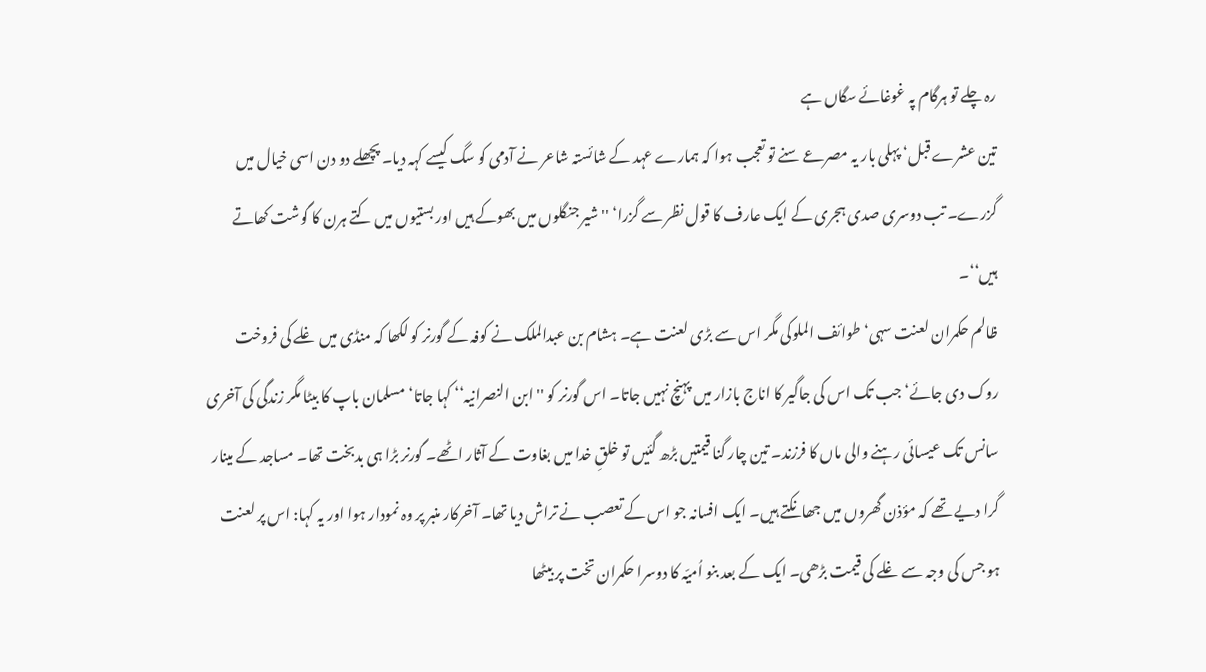رہ چلے تو ہرگام پہ غوغائے سگاں ہے
تین عشرے قبل‘ پہلی بار یہ مصرعے سنے تو تعجب ہوا کہ ہمارے عہد کے شائستہ شاعر نے آدمی کو سگ کیسے کہہ دیا۔ پچھلے دو دن اسی خیال میں گزرے۔ تب دوسری صدی ہجری کے ایک عارف کا قول نظر سے گزرا‘ ''شیر جنگلوں میں بھوکے ہیں اور بستیوں میں کتے ہرن کا گوشت کھاتے ہیں‘‘۔
ظالم حکمران لعنت سہی‘ طوائف الملوکی مگر اس سے بڑی لعنت ہے۔ ہشام بن عبدالملک نے کوفہ کے گورنر کو لکھا کہ منڈی میں غلے کی فروخت روک دی جائے‘ جب تک اس کی جاگیر کا اناج بازار میں پہنچ نہیں جاتا۔ اس گورنر کو ''ابن النصرانیہ‘‘ کہا جاتا‘ مسلمان باپ کا بیٹا مگر زندگی کی آخری سانس تک عیسائی رہنے والی ماں کا فرزند۔ تین چار گنا قیمتیں بڑھ گئیں تو خلقِ خدا میں بغاوت کے آثار اٹھے۔ گورنر بڑا ہی بدبخت تھا۔ مساجد کے مینار گرا دیے تھے کہ مؤذن گھروں میں جھانکتے ہیں۔ ایک افسانہ جو اس کے تعصب نے تراش دیا تھا۔ آخرکار منبر پر وہ نمودار ہوا اور یہ کہا: اس پر لعنت ہو جس کی وجہ سے غلے کی قیمت بڑھی۔ ایک کے بعد بنو اُمیّہ کا دوسرا حکمران تخت پر بیٹھا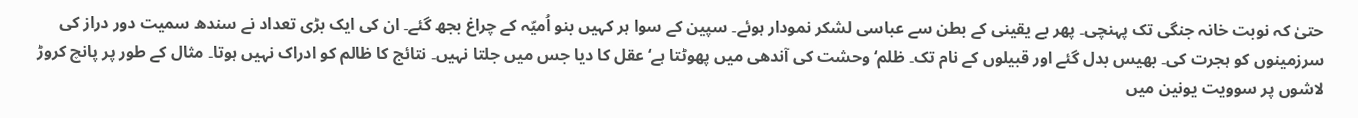حتیٰ کہ نوبت خانہ جنگی تک پہنچی۔ پھر بے یقینی کے بطن سے عباسی لشکر نمودار ہوئے۔ سپین کے سوا ہر کہیں بنو اُمیّہ کے چراغ بجھ گئے۔ ان کی ایک بڑی تعداد نے سندھ سمیت دور دراز کی سرزمینوں کو ہجرت کی۔ بھیس بدل گئے اور قبیلوں کے نام تک۔ ظلم‘ وحشت کی آندھی میں پھوٹتا ہے‘ عقل کا دیا جس میں جلتا نہیں۔ نتائج کا ظالم کو ادراک نہیں ہوتا۔ مثال کے طور پر پانچ کروڑ لاشوں پر سوویت یونین میں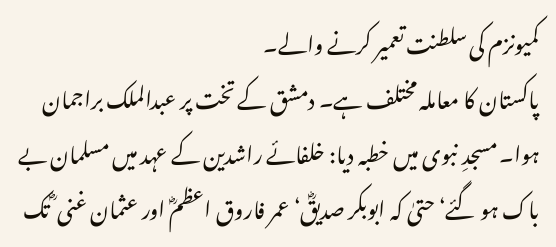کمیونزم کی سلطنت تعمیر کرنے والے۔
پاکستان کا معاملہ مختلف ہے۔ دمشق کے تخت پر عبدالملک براجمان ہوا۔ مسجدِ نبوی میں خطبہ دیا: خلفائے راشدین کے عہد میں مسلمان بے باک ہو گئے‘ حتیٰ کہ ابوبکر صدیقؓ‘ عمر فاروق اعظمؓ اور عثمان غنی ؓ تک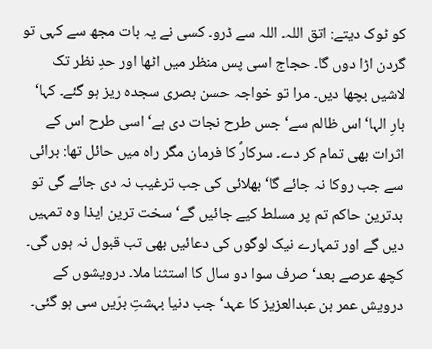کو ٹوک دیتے: اتق اللہ۔ اللہ سے ڈرو۔ کسی نے یہ بات مجھ سے کہی تو گردن اڑا دوں گا۔ حجاج اسی پس منظر میں اٹھا اور حدِ نظر تک لاشیں بچھا دیں۔ مرا تو خواجہ حسن بصری سجدہ ریز ہو گئے۔ کہا‘ بارِ الہا‘ اس ظالم سے‘ جس طرح نجات دی ہے‘ اسی طرح اس کے اثرات بھی تمام کر دے۔ سرکارؐ کا فرمان مگر راہ میں حائل تھا: برائی سے جب روکا نہ جائے گا‘ بھلائی کی جب ترغیب نہ دی جائے گی تو بدترین حاکم تم پر مسلط کیے جائیں گے‘ سخت ترین ایذا وہ تمہیں دیں گے اور تمہارے نیک لوگوں کی دعائیں بھی تب قبول نہ ہوں گی۔ کچھ عرصے بعد‘ صرف سوا دو سال کا استثنا ملا۔ درویشوں کے درویش عمر بن عبدالعزیز کا عہد‘ جب دنیا بہشتِ برّیں سی ہو گئی۔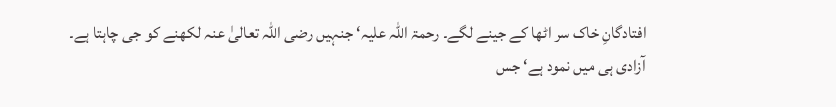افتادگانِ خاک سر اٹھا کے جینے لگے۔ رحمۃ اللہ علیہ‘ جنہیں رضی اللہ تعالیٰ عنہ لکھنے کو جی چاہتا ہے۔
آزادی ہی میں نمود ہے‘ جس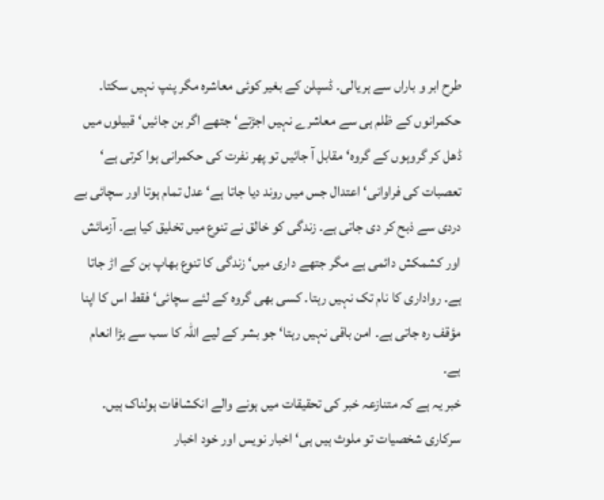طرح ابر و باراں سے ہریالی۔ ڈسپلن کے بغیر کوئی معاشرہ مگر پنپ نہیں سکتا۔ حکمرانوں کے ظلم ہی سے معاشرے نہیں اجڑتے‘ جتھے اگر بن جائیں‘ قبیلوں میں ڈھل کر گروہوں کے گروہ‘ مقابل آ جائیں تو پھر نفرت کی حکمرانی ہوا کرتی ہے‘ تعصبات کی فراوانی‘ اعتدال جس میں روند دیا جاتا ہے‘ عدل تمام ہوتا اور سچائی بے دردی سے ذبح کر دی جاتی ہے۔ زندگی کو خالق نے تنوع میں تخلیق کیا ہے۔ آزمائش اور کشمکش دائمی ہے مگر جتھے داری میں‘ زندگی کا تنوع بھاپ بن کے اڑ جاتا ہے۔ رواداری کا نام تک نہیں رہتا۔ کسی بھی گروہ کے لئے سچائی‘ فقط اس کا اپنا مؤقف رہ جاتی ہے۔ امن باقی نہیں رہتا‘ جو بشر کے لیے اللہ کا سب سے بڑا انعام ہے۔
خبر یہ ہے کہ متنازعہ خبر کی تحقیقات میں ہونے والے انکشافات ہولناک ہیں۔ سرکاری شخصیات تو ملوث ہیں ہی‘ اخبار نویس اور خود اخبار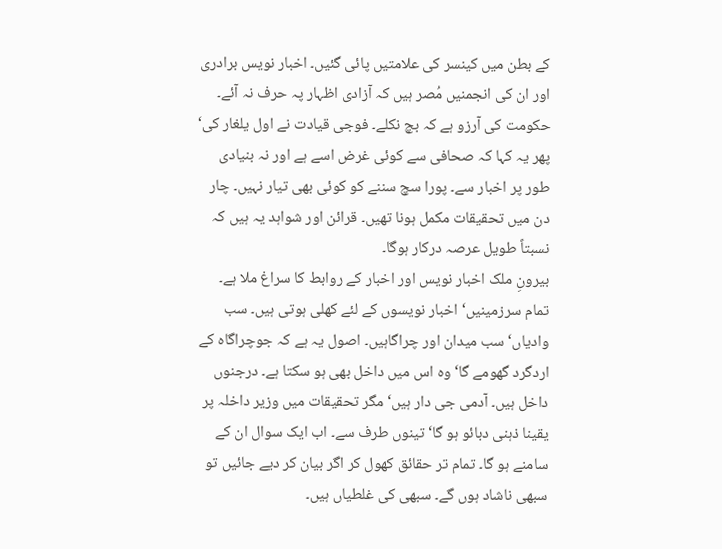کے بطن میں کینسر کی علامتیں پائی گئیں۔ اخبار نویس برادری اور ان کی انجمنیں مُصر ہیں کہ آزادی اظہار پہ حرف نہ آئے۔ حکومت کی آرزو ہے کہ بچ نکلے۔ فوجی قیادت نے اول یلغار کی‘ پھر یہ کہا کہ صحافی سے کوئی غرض اسے ہے اور نہ بنیادی طور پر اخبار سے۔ پورا سچ سننے کو کوئی بھی تیار نہیں۔ چار دن میں تحقیقات مکمل ہونا تھیں۔ قرائن اور شواہد یہ ہیں کہ نسبتاً طویل عرصہ درکار ہوگا۔
بیرونِ ملک اخبار نویس اور اخبار کے روابط کا سراغ ملا ہے۔ تمام سرزمینیں‘ اخبار نویسوں کے لئے کھلی ہوتی ہیں۔ سب وادیاں‘ سب میدان اور چراگاہیں۔ اصول یہ ہے کہ جوچراگاہ کے اردگرد گھومے گا‘ وہ اس میں داخل بھی ہو سکتا ہے۔ درجنوں داخل ہیں۔ آدمی جی دار ہیں‘ مگر تحقیقات میں وزیر داخلہ پر یقینا ذہنی دبائو ہو گا‘ تینوں طرف سے۔ اب ایک سوال ان کے سامنے ہو گا۔ تمام تر حقائق کھول کر اگر بیان کر دیے جائیں تو سبھی ناشاد ہوں گے۔ سبھی کی غلطیاں ہیں۔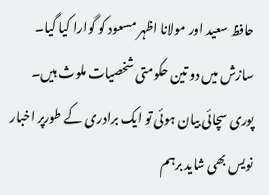حافظ سعید اور مولانا اظہر مسعود کو گوارا کیا گیا۔
سازش میں دو تین حکومتی شخصیات ملوث ہیں۔ پوری سچائی بیان ہوئی تو ایک برادری کے طورپر اخبار نویس بھی شاید برہم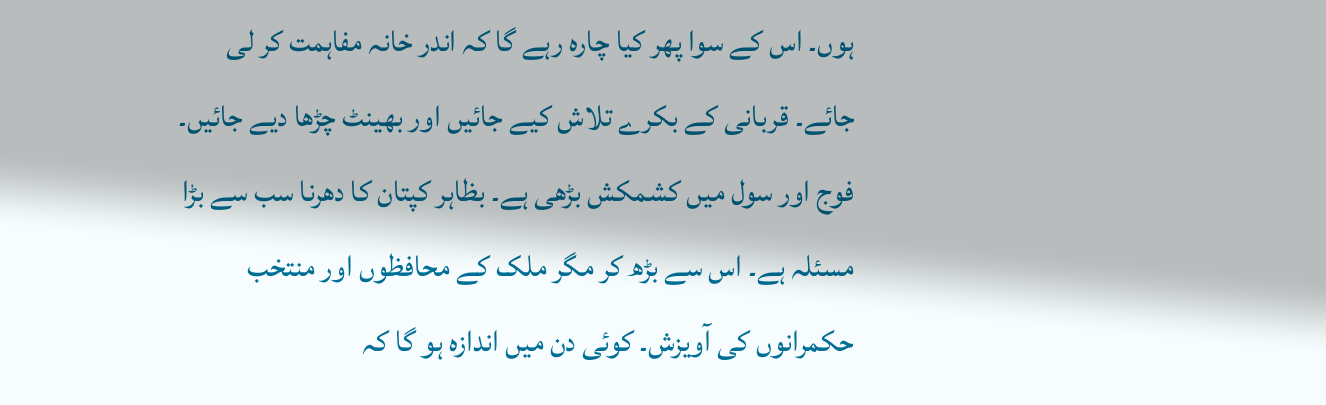ہوں۔ اس کے سوا پھر کیا چارہ رہے گا کہ اندر خانہ مفاہمت کر لی جائے۔ قربانی کے بکرے تلاش کیے جائیں اور بھینٹ چڑھا دیے جائیں۔ فوج اور سول میں کشمکش بڑھی ہے۔ بظاہر کپتان کا دھرنا سب سے بڑا مسئلہ ہے۔ اس سے بڑھ کر مگر ملک کے محافظوں اور منتخب حکمرانوں کی آویزش۔ کوئی دن میں اندازہ ہو گا کہ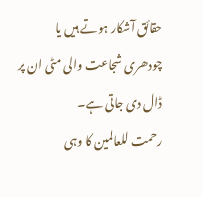حقائق آشکار ہوتے ہیں یا چودھری شجاعت والی مٹی ان پر ڈال دی جاتی ہے۔
رحمت للعالمین کا وہی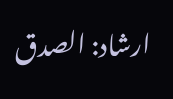ارشاد: الصدق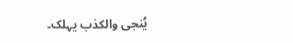یُنجی والکذب یہلک۔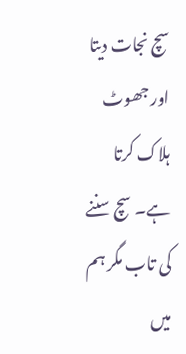سچ نجات دیتا اور جھوٹ ہلاک کرتا ہے۔ سچ سننے کی تاب مگر ہم میں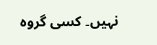نہیں۔ کسی گروہ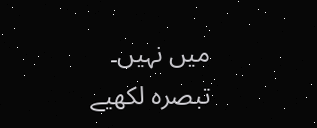میں نہیں۔
تبصرہ لکھیے